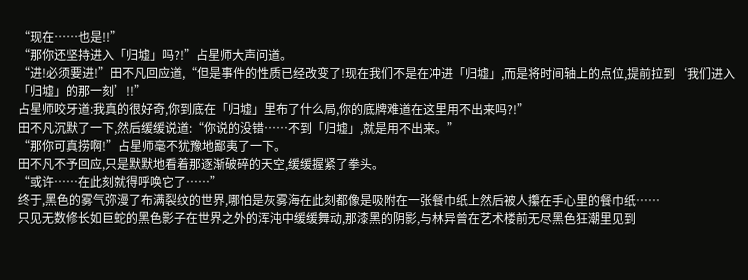“现在……也是!!”
“那你还坚持进入「归墟」吗?!”占星师大声问道。
“进!必须要进!”田不凡回应道,“但是事件的性质已经改变了!现在我们不是在冲进「归墟」,而是将时间轴上的点位,提前拉到‘我们进入「归墟」的那一刻’!!”
占星师咬牙道:我真的很好奇,你到底在「归墟」里布了什么局,你的底牌难道在这里用不出来吗?!”
田不凡沉默了一下,然后缓缓说道:“你说的没错……不到「归墟」,就是用不出来。”
“那你可真捞啊!”占星师毫不犹豫地鄙夷了一下。
田不凡不予回应,只是默默地看着那逐渐破碎的天空,缓缓握紧了拳头。
“或许……在此刻就得呼唤它了……”
终于,黑色的雾气弥漫了布满裂纹的世界,哪怕是灰雾海在此刻都像是吸附在一张餐巾纸上然后被人攥在手心里的餐巾纸……
只见无数修长如巨蛇的黑色影子在世界之外的浑沌中缓缓舞动,那漆黑的阴影,与林异曾在艺术楼前无尽黑色狂潮里见到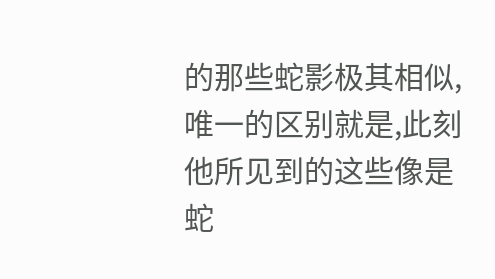的那些蛇影极其相似,唯一的区别就是,此刻他所见到的这些像是蛇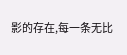影的存在,每一条无比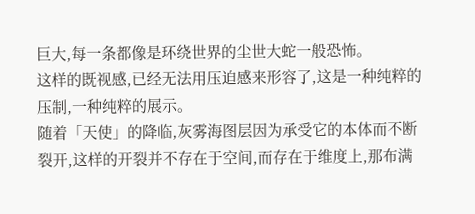巨大,每一条都像是环绕世界的尘世大蛇一般恐怖。
这样的既视感,已经无法用压迫感来形容了,这是一种纯粹的压制,一种纯粹的展示。
随着「天使」的降临,灰雾海图层因为承受它的本体而不断裂开,这样的开裂并不存在于空间,而存在于维度上,那布满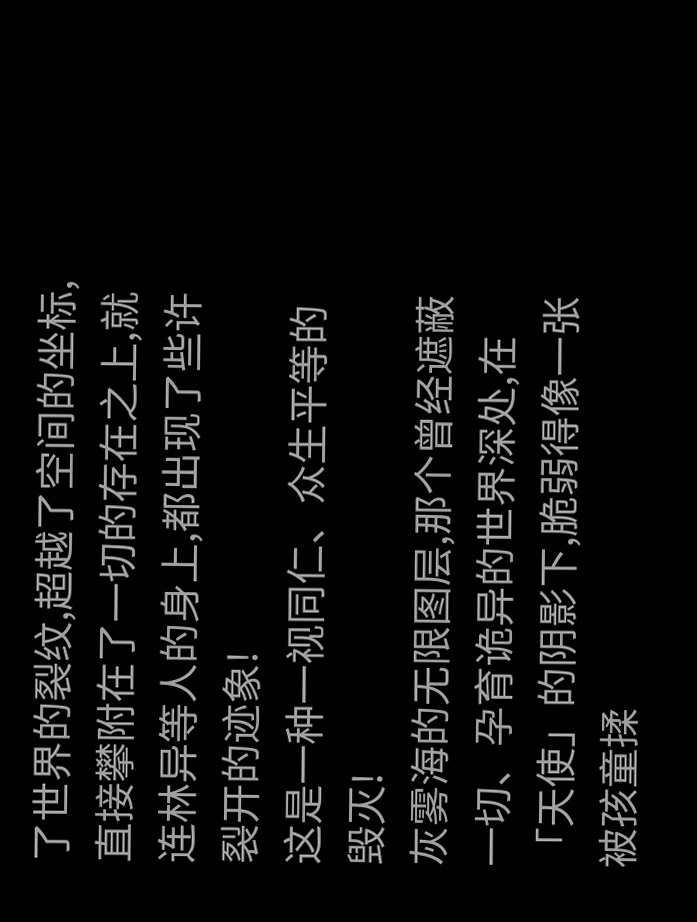了世界的裂纹,超越了空间的坐标,直接攀附在了一切的存在之上,就连林异等人的身上,都出现了些许裂开的迹象!
这是一种一视同仁、众生平等的毁灭!
灰雾海的无限图层,那个曾经遮蔽一切、孕育诡异的世界深处,在「天使」的阴影下,脆弱得像一张被孩童揉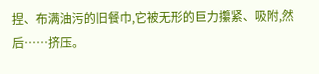捏、布满油污的旧餐巾,它被无形的巨力攥紧、吸附,然后……挤压。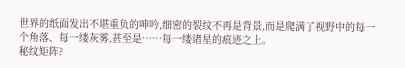世界的纸面发出不堪重负的呻吟,细密的裂纹不再是背景,而是爬满了视野中的每一个角落、每一缕灰雾,甚至是……每一缕诸星的痕迹之上。
秘纹矩阵?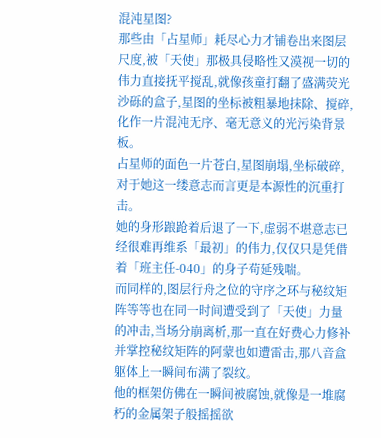混沌星图?
那些由「占星师」耗尽心力才铺卷出来图层尺度,被「天使」那极具侵略性又漠视一切的伟力直接抚平搅乱,就像孩童打翻了盛满荧光沙砾的盒子,星图的坐标被粗暴地抹除、搅碎,化作一片混沌无序、毫无意义的光污染背景板。
占星师的面色一片苍白,星图崩塌,坐标破碎,对于她这一缕意志而言更是本源性的沉重打击。
她的身形踉跄着后退了一下,虚弱不堪意志已经很难再维系「最初」的伟力,仅仅只是凭借着「班主任-040」的身子苟延残喘。
而同样的,图层行舟之位的守序之环与秘纹矩阵等等也在同一时间遭受到了「天使」力量的冲击,当场分崩离析,那一直在好费心力修补并掌控秘纹矩阵的阿蒙也如遭雷击,那八音盒躯体上一瞬间布满了裂纹。
他的框架仿佛在一瞬间被腐蚀,就像是一堆腐朽的金属架子般摇摇欲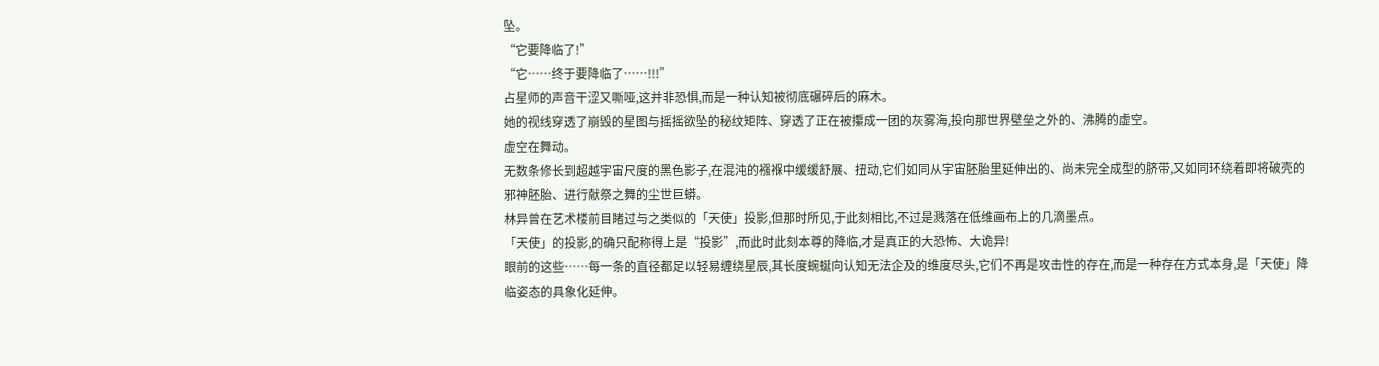坠。
“它要降临了!”
“它……终于要降临了……!!!”
占星师的声音干涩又嘶哑,这并非恐惧,而是一种认知被彻底碾碎后的麻木。
她的视线穿透了崩毁的星图与摇摇欲坠的秘纹矩阵、穿透了正在被攥成一团的灰雾海,投向那世界壁垒之外的、沸腾的虚空。
虚空在舞动。
无数条修长到超越宇宙尺度的黑色影子,在混沌的襁褓中缓缓舒展、扭动,它们如同从宇宙胚胎里延伸出的、尚未完全成型的脐带,又如同环绕着即将破壳的邪神胚胎、进行献祭之舞的尘世巨蟒。
林异曾在艺术楼前目睹过与之类似的「天使」投影,但那时所见,于此刻相比,不过是溅落在低维画布上的几滴墨点。
「天使」的投影,的确只配称得上是“投影”,而此时此刻本尊的降临,才是真正的大恐怖、大诡异!
眼前的这些……每一条的直径都足以轻易缠绕星辰,其长度蜿蜒向认知无法企及的维度尽头,它们不再是攻击性的存在,而是一种存在方式本身,是「天使」降临姿态的具象化延伸。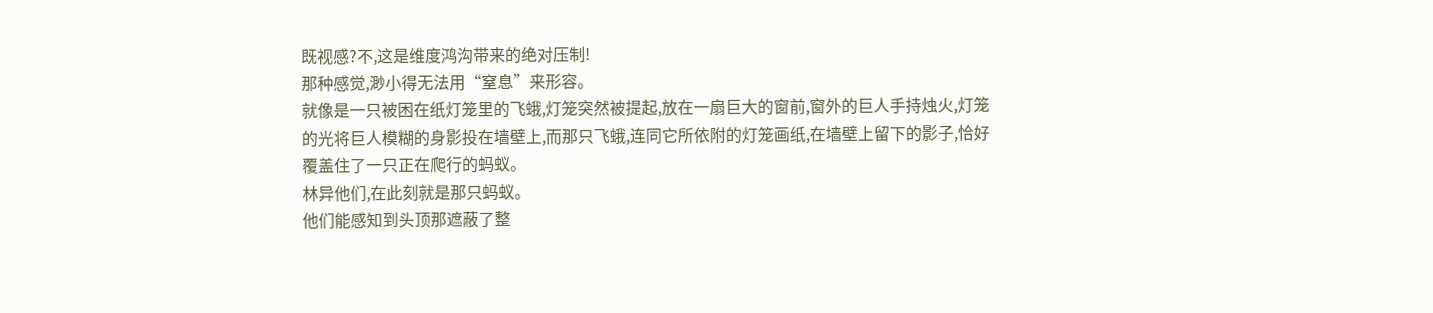既视感?不,这是维度鸿沟带来的绝对压制!
那种感觉,渺小得无法用“窒息”来形容。
就像是一只被困在纸灯笼里的飞蛾,灯笼突然被提起,放在一扇巨大的窗前,窗外的巨人手持烛火,灯笼的光将巨人模糊的身影投在墙壁上,而那只飞蛾,连同它所依附的灯笼画纸,在墙壁上留下的影子,恰好覆盖住了一只正在爬行的蚂蚁。
林异他们,在此刻就是那只蚂蚁。
他们能感知到头顶那遮蔽了整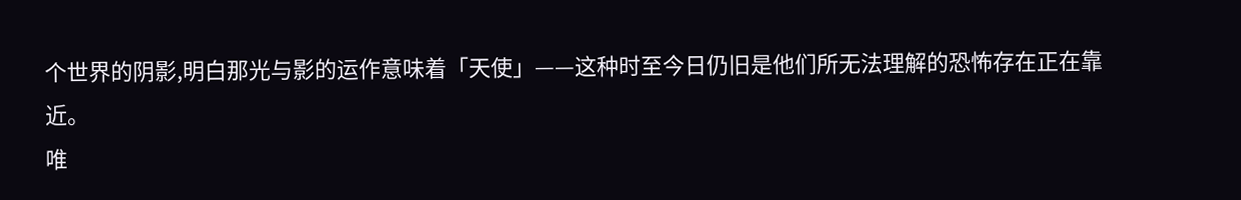个世界的阴影,明白那光与影的运作意味着「天使」——这种时至今日仍旧是他们所无法理解的恐怖存在正在靠近。
唯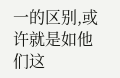一的区别,或许就是如他们这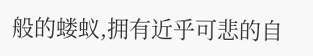般的蝼蚁,拥有近乎可悲的自